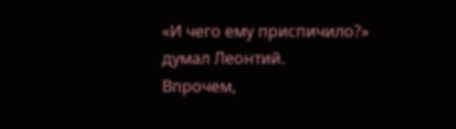«И чего ему приспичило?» думал Леонтий.
Впрочем,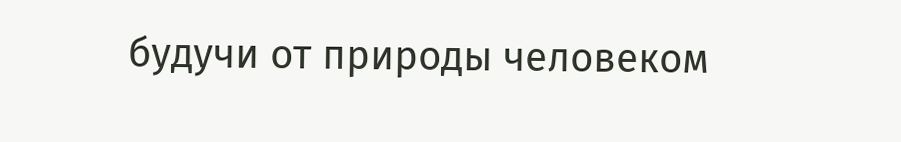будучи от природы человеком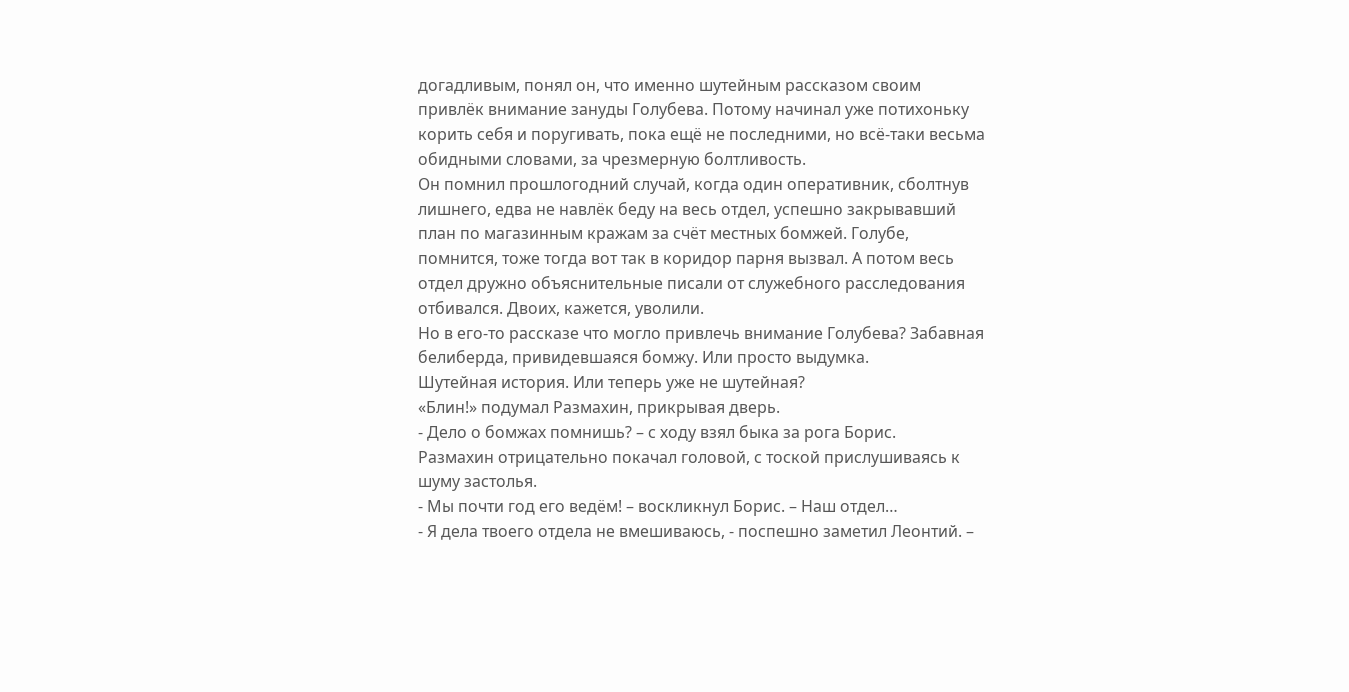догадливым, понял он, что именно шутейным рассказом своим привлёк внимание зануды Голубева. Потому начинал уже потихоньку корить себя и поругивать, пока ещё не последними, но всё-таки весьма обидными словами, за чрезмерную болтливость.
Он помнил прошлогодний случай, когда один оперативник, сболтнув лишнего, едва не навлёк беду на весь отдел, успешно закрывавший план по магазинным кражам за счёт местных бомжей. Голубе, помнится, тоже тогда вот так в коридор парня вызвал. А потом весь отдел дружно объяснительные писали от служебного расследования отбивался. Двоих, кажется, уволили.
Но в его-то рассказе что могло привлечь внимание Голубева? Забавная белиберда, привидевшаяся бомжу. Или просто выдумка.
Шутейная история. Или теперь уже не шутейная?
«Блин!» подумал Размахин, прикрывая дверь.
- Дело о бомжах помнишь? – с ходу взял быка за рога Борис.
Размахин отрицательно покачал головой, с тоской прислушиваясь к шуму застолья.
- Мы почти год его ведём! – воскликнул Борис. – Наш отдел…
- Я дела твоего отдела не вмешиваюсь, - поспешно заметил Леонтий. –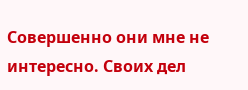Совершенно они мне не интересно. Своих дел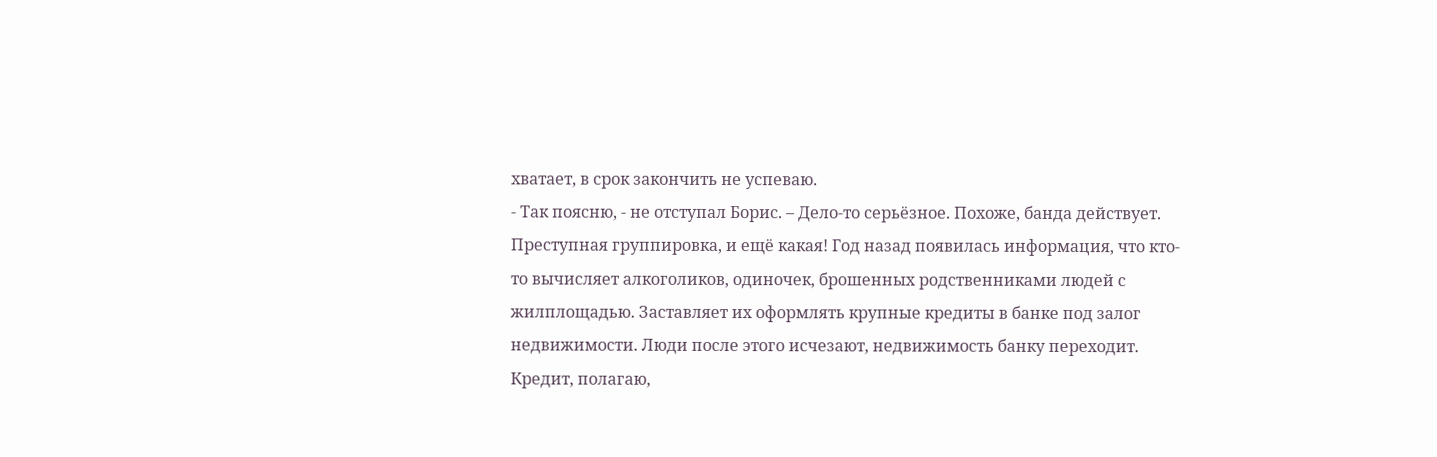хватает, в срок закончить не успеваю.
- Так поясню, - не отступал Борис. – Дело-то серьёзное. Похоже, банда действует. Преступная группировка, и ещё какая! Год назад появилась информация, что кто-то вычисляет алкоголиков, одиночек, брошенных родственниками людей с жилплощадью. Заставляет их оформлять крупные кредиты в банке под залог недвижимости. Люди после этого исчезают, недвижимость банку переходит. Кредит, полагаю,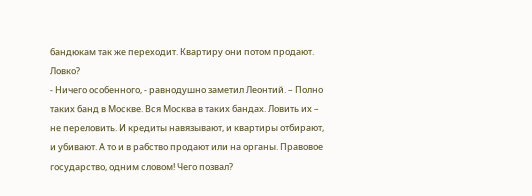бандюкам так же переходит. Квартиру они потом продают. Ловко?
- Ничего особенного, - равнодушно заметил Леонтий. – Полно таких банд в Москве. Вся Москва в таких бандах. Ловить их – не переловить. И кредиты навязывают, и квартиры отбирают, и убивают. А то и в рабство продают или на органы. Правовое государство, одним словом! Чего позвал?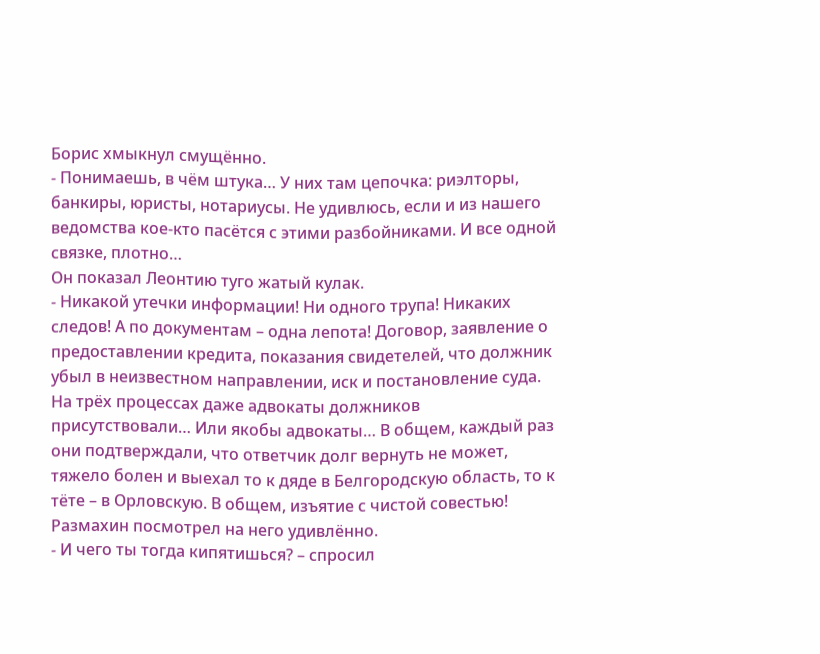Борис хмыкнул смущённо.
- Понимаешь, в чём штука… У них там цепочка: риэлторы, банкиры, юристы, нотариусы. Не удивлюсь, если и из нашего ведомства кое-кто пасётся с этими разбойниками. И все одной связке, плотно…
Он показал Леонтию туго жатый кулак.
- Никакой утечки информации! Ни одного трупа! Никаких следов! А по документам – одна лепота! Договор, заявление о предоставлении кредита, показания свидетелей, что должник убыл в неизвестном направлении, иск и постановление суда. На трёх процессах даже адвокаты должников присутствовали… Или якобы адвокаты… В общем, каждый раз они подтверждали, что ответчик долг вернуть не может, тяжело болен и выехал то к дяде в Белгородскую область, то к тёте – в Орловскую. В общем, изъятие с чистой совестью!
Размахин посмотрел на него удивлённо.
- И чего ты тогда кипятишься? – спросил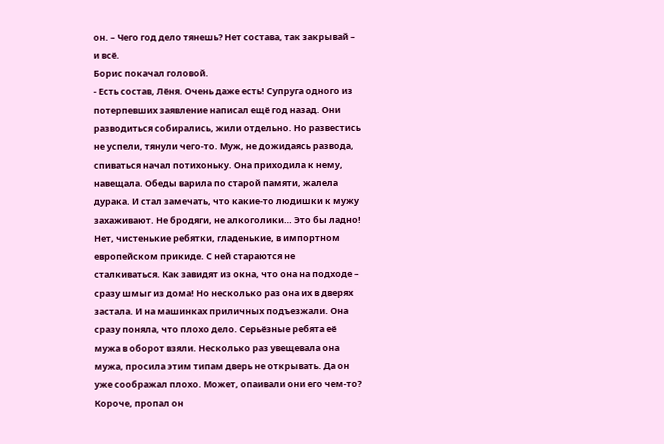он. – Чего год дело тянешь? Нет состава, так закрывай – и всё.
Борис покачал головой.
- Есть состав, Лёня. Очень даже есть! Супруга одного из потерпевших заявление написал ещё год назад. Они разводиться собирались, жили отдельно. Но развестись не успели, тянули чего-то. Муж, не дожидаясь развода, спиваться начал потихоньку. Она приходила к нему, навещала. Обеды варила по старой памяти, жалела дурака. И стал замечать, что какие-то людишки к мужу захаживают. Не бродяги, не алкоголики… Это бы ладно! Нет, чистенькие ребятки, гладенькие, в импортном европейском прикиде. С ней стараются не сталкиваться. Как завидят из окна, что она на подходе – сразу шмыг из дома! Но несколько раз она их в дверях застала. И на машинках приличных подъезжали. Она сразу поняла, что плохо дело. Серьёзные ребята её мужа в оборот взяли. Несколько раз увещевала она мужа, просила этим типам дверь не открывать. Да он уже соображал плохо. Может, опаивали они его чем-то? Короче, пропал он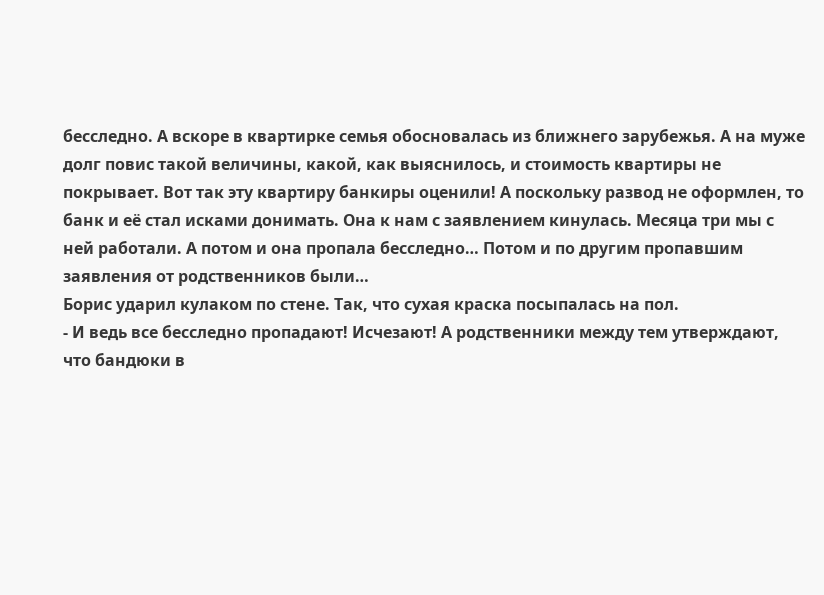бесследно. А вскоре в квартирке семья обосновалась из ближнего зарубежья. А на муже долг повис такой величины, какой, как выяснилось, и стоимость квартиры не покрывает. Вот так эту квартиру банкиры оценили! А поскольку развод не оформлен, то банк и её стал исками донимать. Она к нам с заявлением кинулась. Месяца три мы с ней работали. А потом и она пропала бесследно… Потом и по другим пропавшим заявления от родственников были…
Борис ударил кулаком по стене. Так, что сухая краска посыпалась на пол.
- И ведь все бесследно пропадают! Исчезают! А родственники между тем утверждают, что бандюки в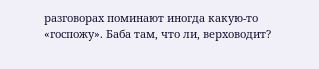разговорах поминают иногда какую-то «госпожу». Баба там, что ли, верховодит?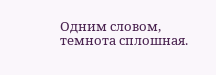Одним словом, темнота сплошная.